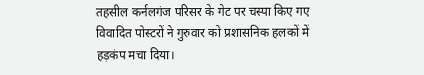तहसील कर्नलगंज परिसर के गेट पर चस्पा किए गए विवादित पोस्टरों ने गुरुवार को प्रशासनिक हलकों में हड़कंप मचा दिया।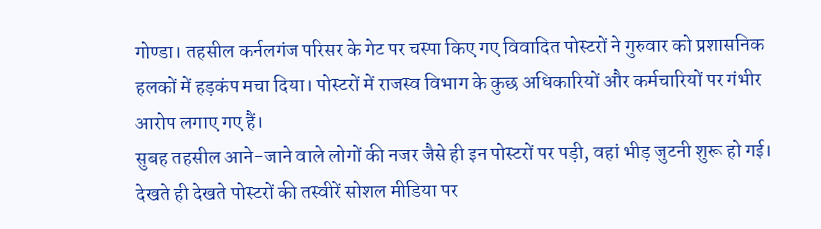गोण्डा। तहसील कर्नलगंज परिसर के गेट पर चस्पा किए गए विवादित पोस्टरों ने गुरुवार को प्रशासनिक हलकों में हड़कंप मचा दिया। पोस्टरों में राजस्व विभाग के कुछ अधिकारियों और कर्मचारियों पर गंभीर आरोप लगाए गए हैं।
सुबह तहसील आने-जाने वाले लोगों की नजर जैसे ही इन पोस्टरों पर पड़ी, वहां भीड़ जुटनी शुरू हो गई। देखते ही देखते पोस्टरों की तस्वीरें सोशल मीडिया पर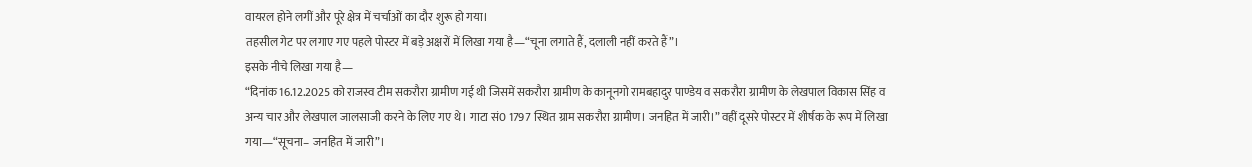वायरल होने लगीं और पूरे क्षेत्र में चर्चाओं का दौर शुरू हो गया।
तहसील गेट पर लगाए गए पहले पोस्टर में बड़े अक्षरों में लिखा गया है—“चूना लगाते हैं, दलाली नहीं करते हैं”।
इसके नीचे लिखा गया है—
“दिनांक 16.12.2025 को राजस्व टीम सकरौरा ग्रामीण गई थी जिसमें सकरौरा ग्रामीण के कानूनगो रामबहादुर पाण्डेय व सकरौरा ग्रामीण के लेखपाल विकास सिंह व अन्य चार और लेखपाल जालसाजी करने के लिए गए थे। गाटा सं0 1797 स्थित ग्राम सकरौरा ग्रामीण। जनहित में जारी।” वहीं दूसरे पोस्टर में शीर्षक के रूप में लिखा गया—“सूचना– जनहित में जारी”।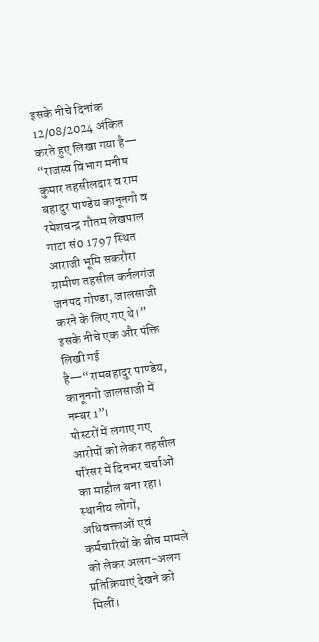इसके नीचे दिनांक 12/08/2024 अंकित करते हुए लिखा गया है— “राजस्व विभाग मनीष कुमार तहसीलदार व राम बहादुर पाण्डेय कानूनगो व रमेशचन्द्र गौतम लेखपाल गाटा सं0 1797 स्थित आराजी भूमि सकरौरा ग्रामीण तहसील कर्नलगंज जनपद गोण्डा, जालसाजी करने के लिए गए थे।” इसके नीचे एक और पंक्ति लिखी गई है—“रामबहादुर पाण्डेय, कानूनगो जालसाजी में नम्बर 1”।
पोस्टरों में लगाए गए आरोपों को लेकर तहसील परिसर में दिनभर चर्चाओं का माहौल बना रहा। स्थानीय लोगों, अधिवक्ताओं एवं कर्मचारियों के बीच मामले को लेकर अलग-अलग प्रतिक्रियाएं देखने को मिलीं।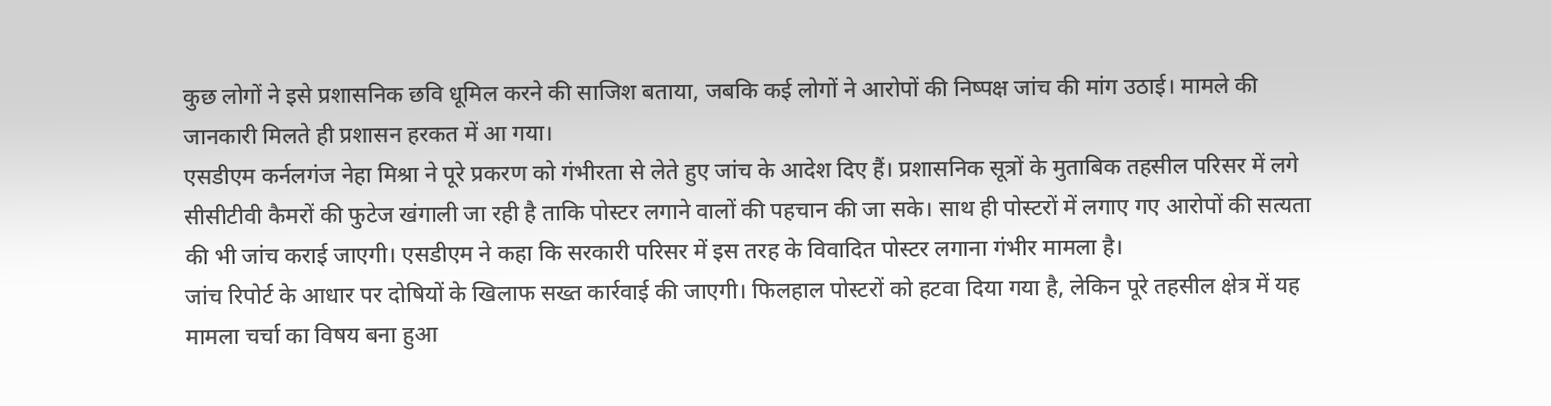कुछ लोगों ने इसे प्रशासनिक छवि धूमिल करने की साजिश बताया, जबकि कई लोगों ने आरोपों की निष्पक्ष जांच की मांग उठाई। मामले की जानकारी मिलते ही प्रशासन हरकत में आ गया।
एसडीएम कर्नलगंज नेहा मिश्रा ने पूरे प्रकरण को गंभीरता से लेते हुए जांच के आदेश दिए हैं। प्रशासनिक सूत्रों के मुताबिक तहसील परिसर में लगे सीसीटीवी कैमरों की फुटेज खंगाली जा रही है ताकि पोस्टर लगाने वालों की पहचान की जा सके। साथ ही पोस्टरों में लगाए गए आरोपों की सत्यता की भी जांच कराई जाएगी। एसडीएम ने कहा कि सरकारी परिसर में इस तरह के विवादित पोस्टर लगाना गंभीर मामला है।
जांच रिपोर्ट के आधार पर दोषियों के खिलाफ सख्त कार्रवाई की जाएगी। फिलहाल पोस्टरों को हटवा दिया गया है, लेकिन पूरे तहसील क्षेत्र में यह मामला चर्चा का विषय बना हुआ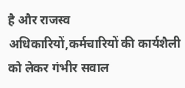है और राजस्व अधिकारियों,कर्मचारियों की कार्यशैली को लेकर गंभीर सवाल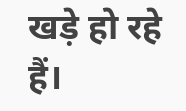खड़े हो रहे हैं।